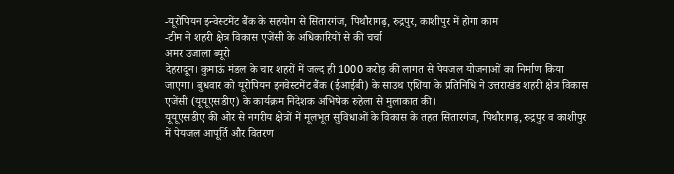-यूरोपियन इन्वेस्टमेंट बैंक के सहयोग से सितारगंज, पिथौरागढ़, रुद्रपुर, काशीपुर में होगा काम
-टीम ने शहरी क्षेत्र विकास एजेंसी के अधिकारियों से की चर्चा
अमर उजाला ब्यूरो
देहरादून। कुमाऊं मंडल के चार शहरों में जल्द ही 1000 करोड़ की लागत से पेयजल योजनाओं का निर्माण किया जाएगा। बुधवार को यूरोपियन इनवेस्टमेंट बैंक (ईआईबी) के साउथ एशिया के प्रतिनिधि ने उत्तराखंड शहरी क्षेत्र विकास एजेंसी (यूयूएसडीए) के कार्यक्रम निदेशक अभिषेक रुहेला से मुलाकात की।
यूयूएसडीए की ओर से नगरीय क्षेत्रों में मूलभूत सुविधाओं के विकास के तहत सितारगंज, पिथौरागढ़, रुद्रपुर व काशीपुर में पेयजल आपूर्ति और वितरण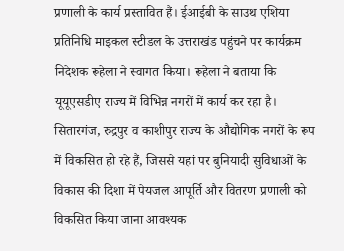प्रणाली के कार्य प्रस्तावित हैं। ईआईबी के साउथ एशिया प्रतिनिधि माइकल स्टीडल के उत्तराखंड पहुंचने पर कार्यक्रम निदेशक रूहेला ने स्वागत किया। रूहेला ने बताया कि यूयूएसडीए राज्य में विभिन्न नगरों में कार्य कर रहा है। सितारगंज, रुद्रपुर व काशीपुर राज्य के औद्योगिक नगरों के रूप में विकसित हो रहे हैं, जिससे यहां पर बुनियादी सुविधाओं के विकास की दिशा में पेयजल आपूर्ति और वितरण प्रणाली को विकसित किया जाना आवश्यक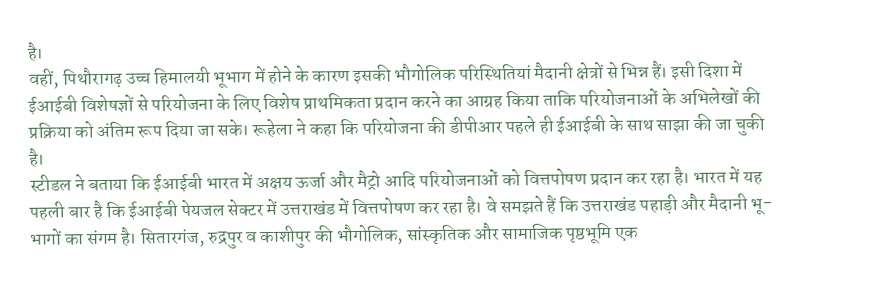है।
वहीं, पिथौरागढ़ उच्च हिमालयी भूभाग में होने के कारण इसकी भौगोलिक परिस्थितियां मैदानी क्षेत्रों से भिन्न हैं। इसी दिशा में ईआईबी विशेषज्ञों से परियोजना के लिए विशेष प्राथमिकता प्रदान करने का आग्रह किया ताकि परियोजनाओं के अभिलेखों की प्रक्रिया को अंतिम रूप दिया जा सके। रूहेला ने कहा कि परियोजना की डीपीआर पहले ही ईआईबी के साथ साझा की जा चुकी है।
स्टीडल ने बताया कि ईआईबी भारत में अक्षय ऊर्जा और मैट्रो आदि परियोजनाओं को वित्तपोषण प्रदान कर रहा है। भारत में यह पहली बार है कि ईआईबी पेयजल सेक्टर में उत्तराखंड में वित्तपोषण कर रहा है। वे समझते हैं कि उत्तराखंड पहाड़ी और मैदानी भू-भागों का संगम है। सितारगंज, रुद्रपुर व काशीपुर की भौगोलिक, सांस्कृतिक और सामाजिक पृष्ठभूमि एक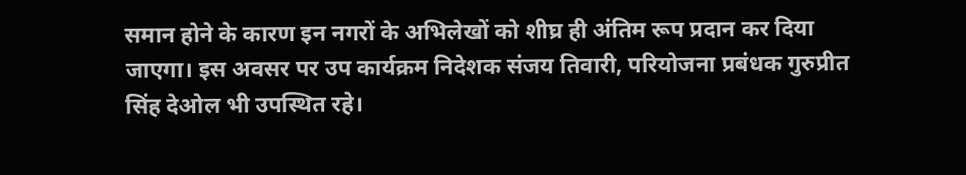समान होने के कारण इन नगरों के अभिलेखों को शीघ्र ही अंतिम रूप प्रदान कर दिया जाएगा। इस अवसर पर उप कार्यक्रम निदेशक संजय तिवारी, परियोजना प्रबंधक गुरुप्रीत सिंह देओल भी उपस्थित रहे।